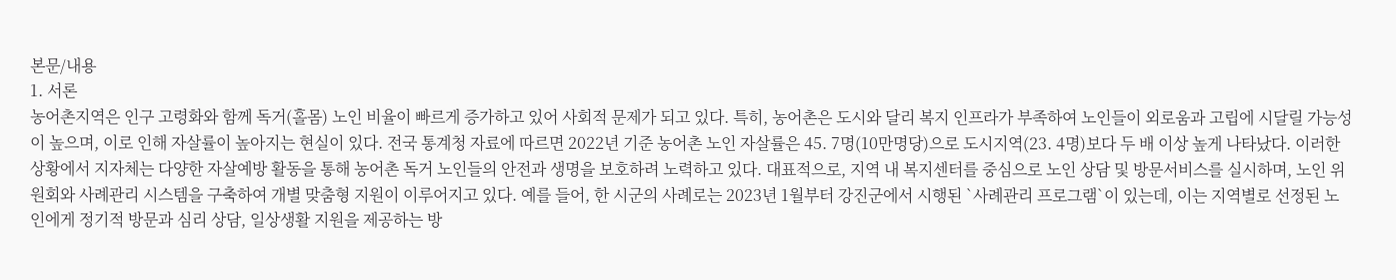본문/내용
1. 서론
농어촌지역은 인구 고령화와 함께 독거(홀몸) 노인 비율이 빠르게 증가하고 있어 사회적 문제가 되고 있다. 특히, 농어촌은 도시와 달리 복지 인프라가 부족하여 노인들이 외로움과 고립에 시달릴 가능성이 높으며, 이로 인해 자살률이 높아지는 현실이 있다. 전국 통계청 자료에 따르면 2022년 기준 농어촌 노인 자살률은 45. 7명(10만명당)으로 도시지역(23. 4명)보다 두 배 이상 높게 나타났다. 이러한 상황에서 지자체는 다양한 자살예방 활동을 통해 농어촌 독거 노인들의 안전과 생명을 보호하려 노력하고 있다. 대표적으로, 지역 내 복지센터를 중심으로 노인 상담 및 방문서비스를 실시하며, 노인 위원회와 사례관리 시스템을 구축하여 개별 맞춤형 지원이 이루어지고 있다. 예를 들어, 한 시군의 사례로는 2023년 1월부터 강진군에서 시행된 `사례관리 프로그램`이 있는데, 이는 지역별로 선정된 노인에게 정기적 방문과 심리 상담, 일상생활 지원을 제공하는 방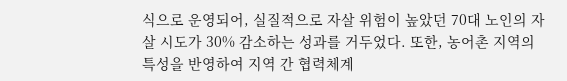식으로 운영되어, 실질적으로 자살 위험이 높았던 70대 노인의 자살 시도가 30% 감소하는 성과를 거두었다. 또한, 농어촌 지역의 특성을 반영하여 지역 간 협력체계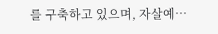를 구축하고 있으며, 자살예…